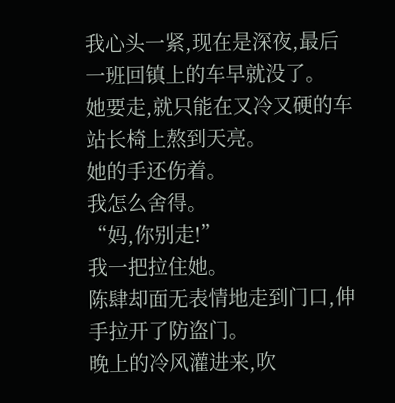我心头一紧,现在是深夜,最后一班回镇上的车早就没了。
她要走,就只能在又冷又硬的车站长椅上熬到天亮。
她的手还伤着。
我怎么舍得。
“妈,你别走!”
我一把拉住她。
陈肆却面无表情地走到门口,伸手拉开了防盗门。
晚上的冷风灌进来,吹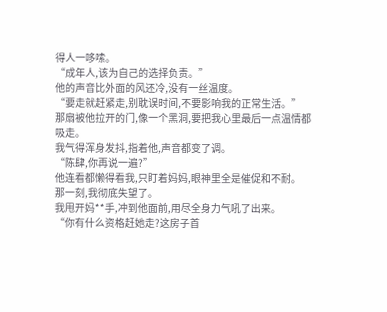得人一哆嗦。
“成年人,该为自己的选择负责。”
他的声音比外面的风还冷,没有一丝温度。
“要走就赶紧走,别耽误时间,不要影响我的正常生活。”
那扇被他拉开的门,像一个黑洞,要把我心里最后一点温情都吸走。
我气得浑身发抖,指着他,声音都变了调。
“陈肆,你再说一遍?”
他连看都懒得看我,只盯着妈妈,眼神里全是催促和不耐。
那一刻,我彻底失望了。
我甩开妈**手,冲到他面前,用尽全身力气吼了出来。
“你有什么资格赶她走?这房子首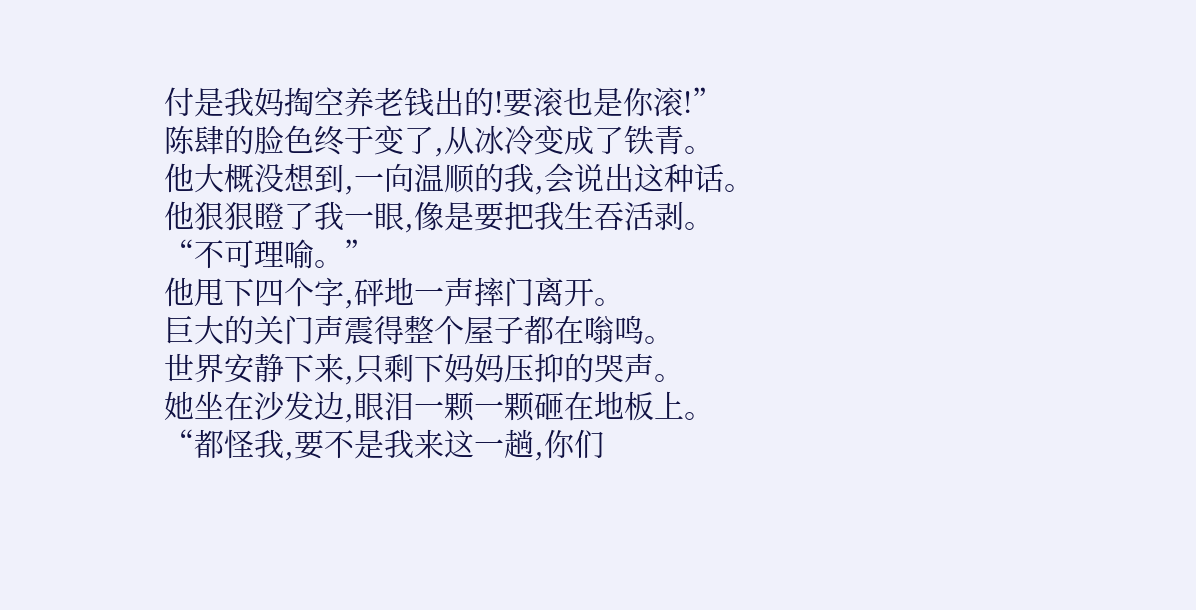付是我妈掏空养老钱出的!要滚也是你滚!”
陈肆的脸色终于变了,从冰冷变成了铁青。
他大概没想到,一向温顺的我,会说出这种话。
他狠狠瞪了我一眼,像是要把我生吞活剥。
“不可理喻。”
他甩下四个字,砰地一声摔门离开。
巨大的关门声震得整个屋子都在嗡鸣。
世界安静下来,只剩下妈妈压抑的哭声。
她坐在沙发边,眼泪一颗一颗砸在地板上。
“都怪我,要不是我来这一趟,你们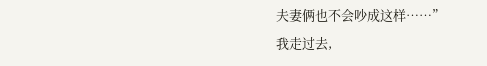夫妻俩也不会吵成这样……”
我走过去,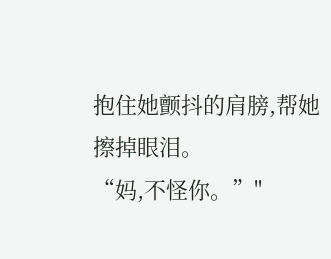抱住她颤抖的肩膀,帮她擦掉眼泪。
“妈,不怪你。”"